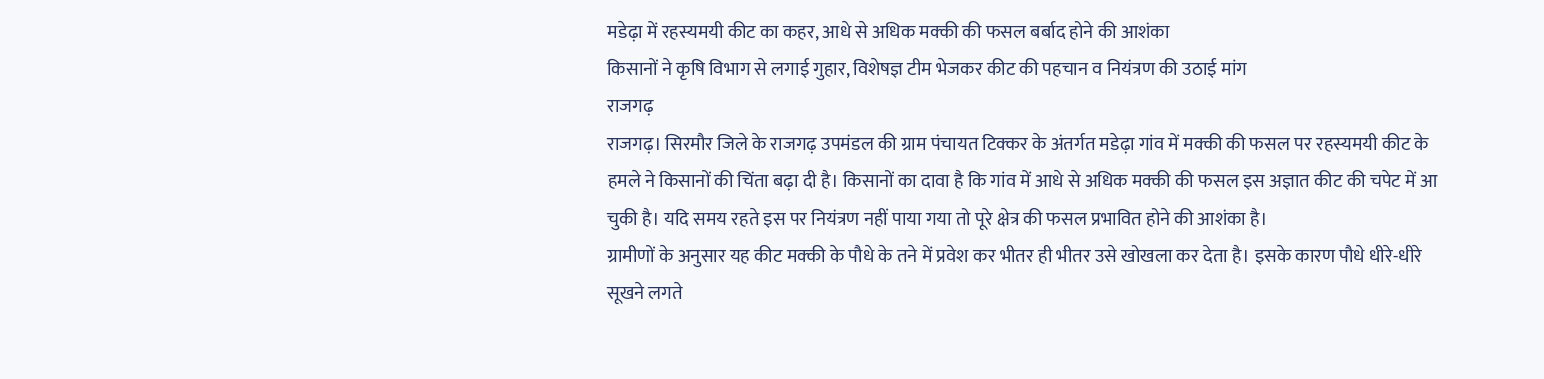मडेढ़ा में रहस्यमयी कीट का कहर, आधे से अधिक मक्की की फसल बर्बाद होने की आशंका
किसानों ने कृषि विभाग से लगाई गुहार, विशेषज्ञ टीम भेजकर कीट की पहचान व नियंत्रण की उठाई मांग
राजगढ़
राजगढ़। सिरमौर जिले के राजगढ़ उपमंडल की ग्राम पंचायत टिक्कर के अंतर्गत मडेढ़ा गांव में मक्की की फसल पर रहस्यमयी कीट के हमले ने किसानों की चिंता बढ़ा दी है। किसानों का दावा है कि गांव में आधे से अधिक मक्की की फसल इस अज्ञात कीट की चपेट में आ चुकी है। यदि समय रहते इस पर नियंत्रण नहीं पाया गया तो पूरे क्षेत्र की फसल प्रभावित होने की आशंका है।
ग्रामीणों के अनुसार यह कीट मक्की के पौधे के तने में प्रवेश कर भीतर ही भीतर उसे खोखला कर देता है। इसके कारण पौधे धीरे-धीरे सूखने लगते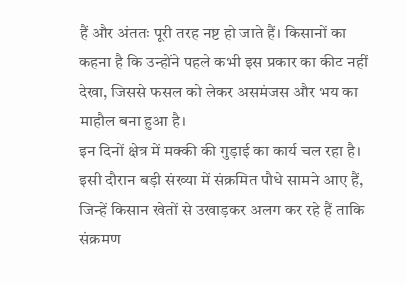हैं और अंततः पूरी तरह नष्ट हो जाते हैं। किसानों का कहना है कि उन्होंने पहले कभी इस प्रकार का कीट नहीं देखा, जिससे फसल को लेकर असमंजस और भय का माहौल बना हुआ है।
इन दिनों क्षेत्र में मक्की की गुड़ाई का कार्य चल रहा है। इसी दौरान बड़ी संख्या में संक्रमित पौधे सामने आए हैं, जिन्हें किसान खेतों से उखाड़कर अलग कर रहे हैं ताकि संक्रमण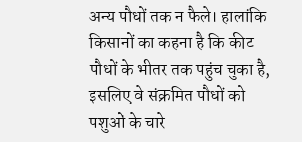अन्य पौधों तक न फैले। हालांकि किसानों का कहना है कि कीट पौधों के भीतर तक पहुंच चुका है, इसलिए वे संक्रमित पौधों को पशुओं के चारे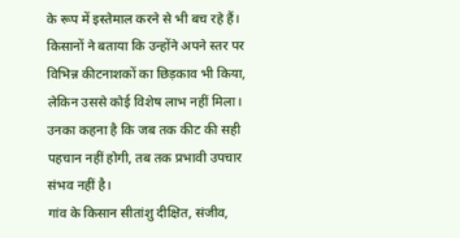के रूप में इस्तेमाल करने से भी बच रहे हैं।
किसानों ने बताया कि उन्होंने अपने स्तर पर विभिन्न कीटनाशकों का छिड़काव भी किया, लेकिन उससे कोई विशेष लाभ नहीं मिला। उनका कहना है कि जब तक कीट की सही पहचान नहीं होगी, तब तक प्रभावी उपचार संभव नहीं है।
गांव के किसान सीतांशु दीक्षित, संजीव,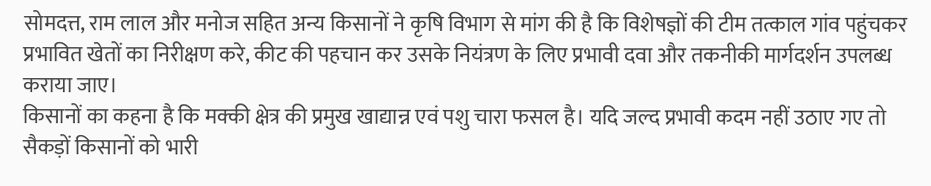सोमदत्त, राम लाल और मनोज सहित अन्य किसानों ने कृषि विभाग से मांग की है कि विशेषज्ञों की टीम तत्काल गांव पहुंचकर प्रभावित खेतों का निरीक्षण करे, कीट की पहचान कर उसके नियंत्रण के लिए प्रभावी दवा और तकनीकी मार्गदर्शन उपलब्ध कराया जाए।
किसानों का कहना है कि मक्की क्षेत्र की प्रमुख खाद्यान्न एवं पशु चारा फसल है। यदि जल्द प्रभावी कदम नहीं उठाए गए तो सैकड़ों किसानों को भारी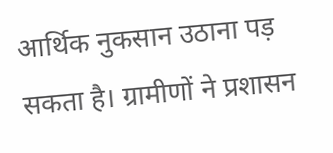आर्थिक नुकसान उठाना पड़ सकता है। ग्रामीणों ने प्रशासन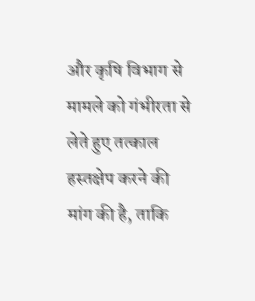और कृषि विभाग से मामले को गंभीरता से लेते हुए तत्काल हस्तक्षेप करने की मांग की है, ताकि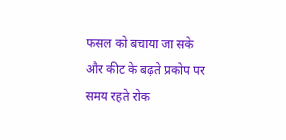फसल को बचाया जा सके और कीट के बढ़ते प्रकोप पर समय रहते रोक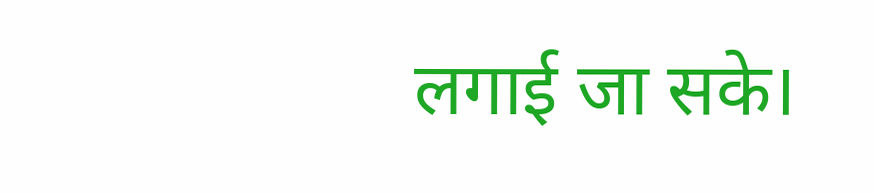लगाई जा सके।